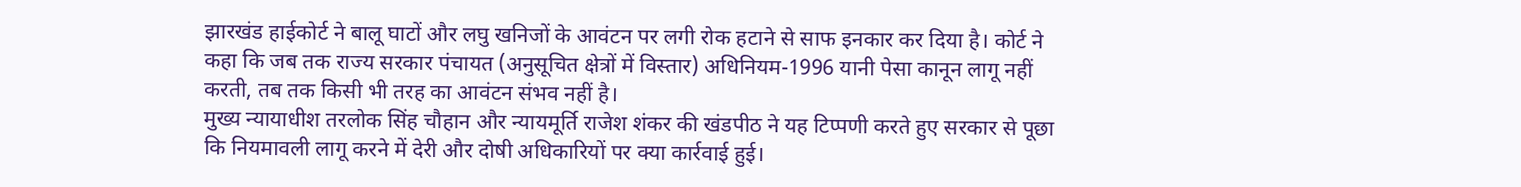झारखंड हाईकोर्ट ने बालू घाटों और लघु खनिजों के आवंटन पर लगी रोक हटाने से साफ इनकार कर दिया है। कोर्ट ने कहा कि जब तक राज्य सरकार पंचायत (अनुसूचित क्षेत्रों में विस्तार) अधिनियम-1996 यानी पेसा कानून लागू नहीं करती, तब तक किसी भी तरह का आवंटन संभव नहीं है।
मुख्य न्यायाधीश तरलोक सिंह चौहान और न्यायमूर्ति राजेश शंकर की खंडपीठ ने यह टिप्पणी करते हुए सरकार से पूछा कि नियमावली लागू करने में देरी और दोषी अधिकारियों पर क्या कार्रवाई हुई।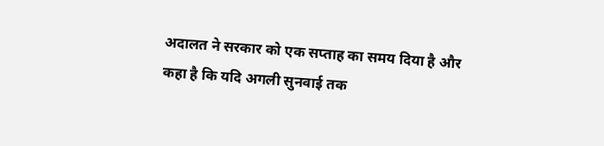अदालत ने सरकार को एक सप्ताह का समय दिया है और कहा है कि यदि अगली सुनवाई तक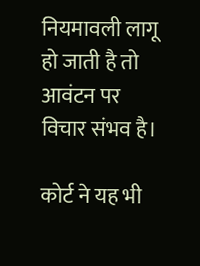नियमावली लागू हो जाती है तो आवंटन पर विचार संभव है।

कोर्ट ने यह भी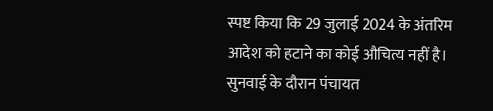स्पष्ट किया कि 29 जुलाई 2024 के अंतरिम आदेश को हटाने का कोई औचित्य नहीं है। सुनवाई के दौरान पंचायत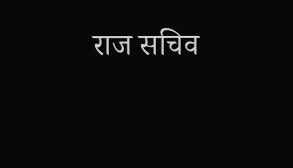राज सचिव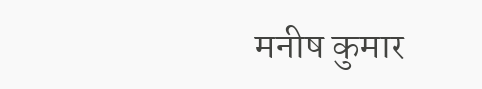मनीष कुमार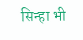सिन्हा भी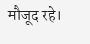मौजूद रहे।